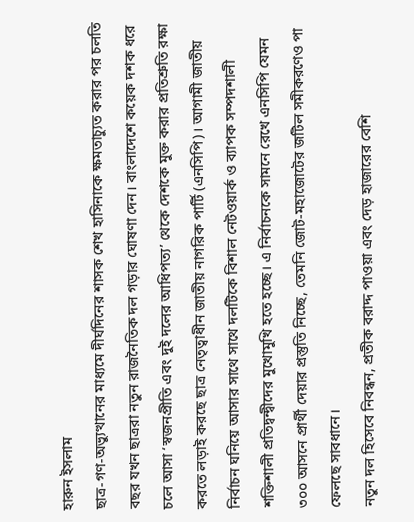হারুন ইসলাম
ছাত্র-গণ-অভ্যুত্থানের মাধ্যমে দীর্ঘদিনের শাসক শেখ হাসিনাকে ক্ষমতাচ্যুত করার পর চলতি বছর যখন ছাত্ররা নতুন রাজনৈতিক দল গড়ার ঘোষণা দেন। বাংলাদেশে কয়েক দশক ধরে চলে আসা ‘স্বজনপ্রীতি এবং দুই দলের আধিপত্য’ থেকে দেশকে মুক্ত করার প্রতিশ্রুতি রক্ষা করতে লড়াই করছে ছাত্র নেতৃত্বাধীন জাতীয় নাগরিক পার্টি (এনসিপি)। আগামী জাতীয় নির্বাচন ঘনিয়ে আসার সাথে সাথে দলটিকে বিশাল নেটওয়ার্ক ও ব্যাপক সম্পদশালী শক্তিশালী প্রতিদ্বন্দ্বীদের মুখোমুখি হতে হচ্ছে। এ নির্বাচনকে সামনে রেখে এনসিপি যেমন ৩০০ আসনে প্রার্থী দেয়ার প্রস্তুতি নিচ্ছে, তেমনি জোট-মহাজোটের জটিল সমীকরণেও পা ফেলছে সাবধানে।
নতুন দল হিসেবে নিবন্ধন, প্রতীক বরাদ্দ পাওয়া এবং দেড় হাজারের বেশি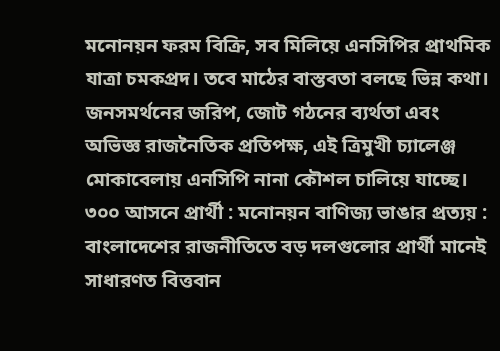মনোনয়ন ফরম বিক্রি, সব মিলিয়ে এনসিপির প্রাথমিক যাত্রা চমকপ্রদ। তবে মাঠের বাস্তবতা বলছে ভিন্ন কথা। জনসমর্থনের জরিপ, জোট গঠনের ব্যর্থতা এবং অভিজ্ঞ রাজনৈতিক প্রতিপক্ষ, এই ত্রিমুখী চ্যালেঞ্জ মোকাবেলায় এনসিপি নানা কৌশল চালিয়ে যাচ্ছে।
৩০০ আসনে প্রার্থী : মনোনয়ন বাণিজ্য ভাঙার প্রত্যয় : বাংলাদেশের রাজনীতিতে বড় দলগুলোর প্রার্থী মানেই সাধারণত বিত্তবান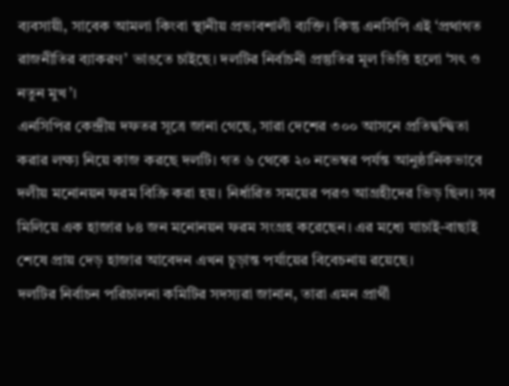ব্যবসায়ী, সাবেক আমলা কিংবা স্থানীয় প্রভাবশালী ব্যক্তি। কিন্তু এনসিপি এই ‘প্রথাগত রাজনীতির ব্যাকরণ’ ভাঙতে চাইছে। দলটির নির্বাচনী প্রস্তুতির মূল ভিত্তি হলো ‘সৎ ও নতুন মুখ’।
এনসিপির কেন্দ্রীয় দফতর সূত্রে জানা গেছে, সারা দেশের ৩০০ আসনে প্রতিদ্বন্দ্বিতা করার লক্ষ্য নিয়ে কাজ করছে দলটি। গত ৬ থেকে ২০ নভেম্বর পর্যন্ত আনুষ্ঠানিকভাবে দলীয় মনোনয়ন ফরম বিক্রি করা হয়। নির্ধারিত সময়ের পরও আগ্রহীদের ভিড় ছিল। সব মিলিয়ে এক হাজার ৮৪ জন মনোনয়ন ফরম সংগ্রহ করেছেন। এর মধ্যে যাচাই-বাছাই শেষে প্রায় দেড় হাজার আবেদন এখন চূড়ান্ত পর্যায়ের বিবেচনায় রয়েছে।
দলটির নির্বাচন পরিচালনা কমিটির সদস্যরা জানান, তারা এমন প্রার্থী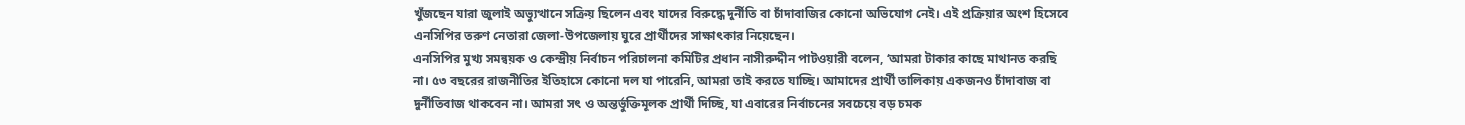খুঁজছেন যারা জুলাই অভ্যুত্থানে সক্রিয় ছিলেন এবং যাদের বিরুদ্ধে দুর্নীতি বা চাঁদাবাজির কোনো অভিযোগ নেই। এই প্রক্রিয়ার অংশ হিসেবে এনসিপির তরুণ নেতারা জেলা-উপজেলায় ঘুরে প্রার্থীদের সাক্ষাৎকার নিয়েছেন।
এনসিপির মুখ্য সমন্বয়ক ও কেন্দ্রীয় নির্বাচন পরিচালনা কমিটির প্রধান নাসীরুদ্দীন পাটওয়ারী বলেন, ‘আমরা টাকার কাছে মাথানত করছি না। ৫৩ বছরের রাজনীতির ইতিহাসে কোনো দল যা পারেনি, আমরা তাই করতে যাচ্ছি। আমাদের প্রার্থী তালিকায় একজনও চাঁদাবাজ বা দুর্নীতিবাজ থাকবেন না। আমরা সৎ ও অন্তর্ভুক্তিমূলক প্রার্থী দিচ্ছি, যা এবারের নির্বাচনের সবচেয়ে বড় চমক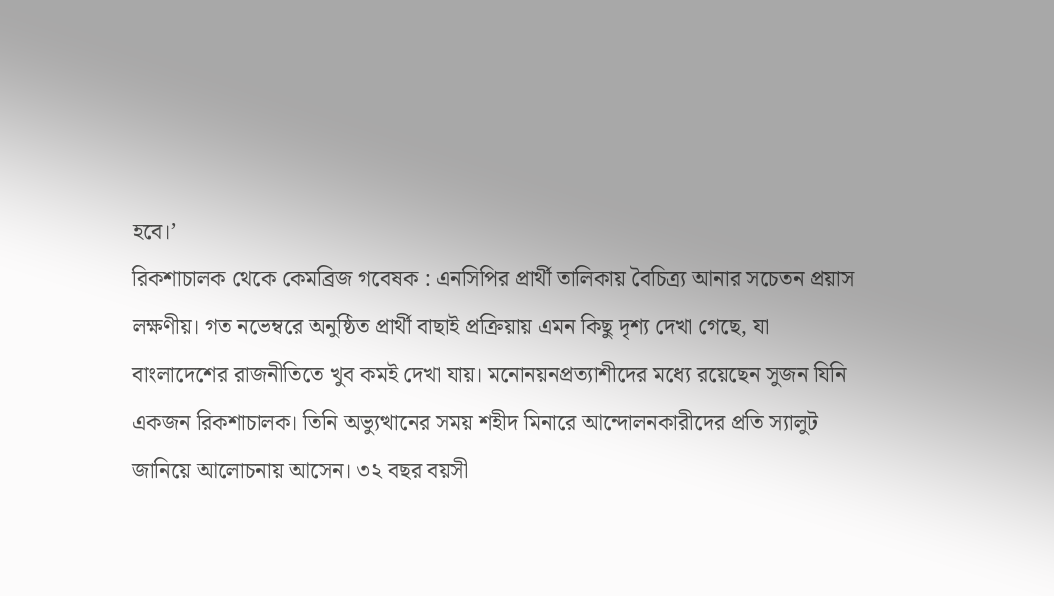হবে।’
রিকশাচালক থেকে কেমব্রিজ গবেষক : এনসিপির প্রার্থী তালিকায় বৈচিত্র্য আনার সচেতন প্রয়াস লক্ষণীয়। গত নভেম্বরে অনুষ্ঠিত প্রার্থী বাছাই প্রক্রিয়ায় এমন কিছু দৃশ্য দেখা গেছে, যা বাংলাদেশের রাজনীতিতে খুব কমই দেখা যায়। মনোনয়নপ্রত্যাশীদের মধ্যে রয়েছেন সুজন যিনি একজন রিকশাচালক। তিনি অভ্যুত্থানের সময় শহীদ মিনারে আন্দোলনকারীদের প্রতি স্যালুট জানিয়ে আলোচনায় আসেন। ৩২ বছর বয়সী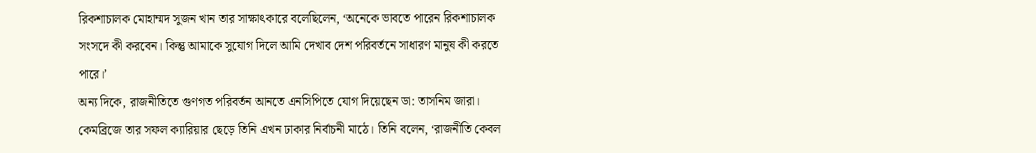রিকশাচালক মোহাম্মদ সুজন খান তার সাক্ষাৎকারে বলেছিলেন, ‘অনেকে ভাবতে পারেন রিকশাচালক সংসদে কী করবেন। কিন্তু আমাকে সুযোগ দিলে আমি দেখাব দেশ পরিবর্তনে সাধারণ মানুষ কী করতে পারে।’
অন্য দিকে, রাজনীতিতে গুণগত পরিবর্তন আনতে এনসিপিতে যোগ দিয়েছেন ডা: তাসনিম জারা। কেমব্রিজে তার সফল ক্যারিয়ার ছেড়ে তিনি এখন ঢাকার নির্বাচনী মাঠে। তিনি বলেন, ‘রাজনীতি কেবল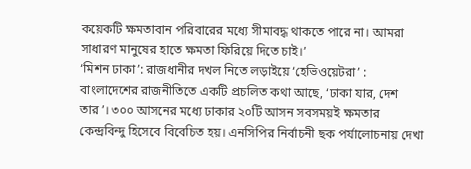কয়েকটি ক্ষমতাবান পরিবারের মধ্যে সীমাবদ্ধ থাকতে পারে না। আমরা সাধারণ মানুষের হাতে ক্ষমতা ফিরিয়ে দিতে চাই।’
‘মিশন ঢাকা’: রাজধানীর দখল নিতে লড়াইয়ে ‘হেভিওয়েটরা’ : বাংলাদেশের রাজনীতিতে একটি প্রচলিত কথা আছে, ‘ঢাকা যার, দেশ তার’। ৩০০ আসনের মধ্যে ঢাকার ২০টি আসন সবসময়ই ক্ষমতার কেন্দ্রবিন্দু হিসেবে বিবেচিত হয়। এনসিপির নির্বাচনী ছক পর্যালোচনায় দেখা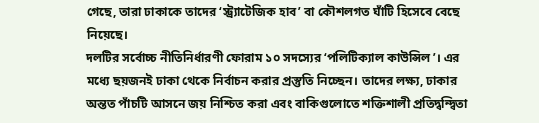গেছে, তারা ঢাকাকে তাদের ‘স্ট্র্যাটেজিক হাব’ বা কৌশলগত ঘাঁটি হিসেবে বেছে নিয়েছে।
দলটির সর্বোচ্চ নীতিনির্ধারণী ফোরাম ১০ সদস্যের ‘পলিটিক্যাল কাউন্সিল’। এর মধ্যে ছয়জনই ঢাকা থেকে নির্বাচন করার প্রস্তুতি নিচ্ছেন। তাদের লক্ষ্য, ঢাকার অন্তত পাঁচটি আসনে জয় নিশ্চিত করা এবং বাকিগুলোতে শক্তিশালী প্রতিদ্বন্দ্বিতা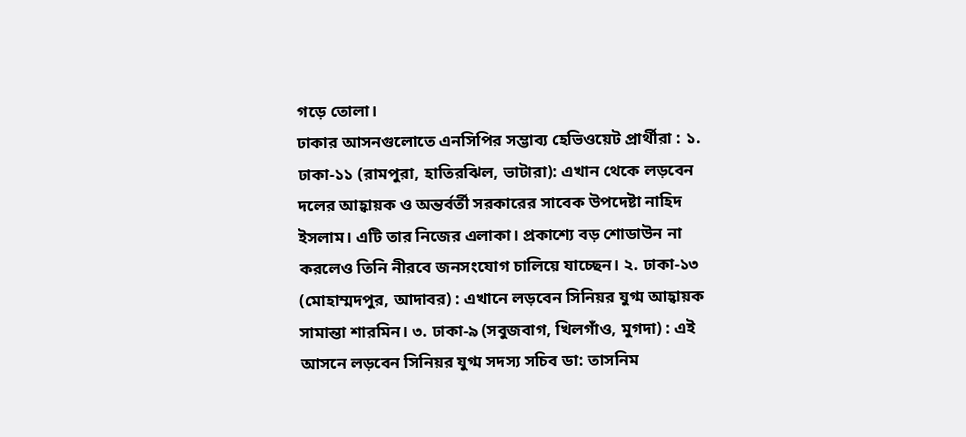গড়ে তোলা।
ঢাকার আসনগুলোতে এনসিপির সম্ভাব্য হেভিওয়েট প্রার্থীরা : ১. ঢাকা-১১ (রামপুরা, হাতিরঝিল, ভাটারা): এখান থেকে লড়বেন দলের আহ্বায়ক ও অন্তর্বর্তী সরকারের সাবেক উপদেষ্টা নাহিদ ইসলাম। এটি তার নিজের এলাকা। প্রকাশ্যে বড় শোডাউন না করলেও তিনি নীরবে জনসংযোগ চালিয়ে যাচ্ছেন। ২. ঢাকা-১৩ (মোহাম্মদপুর, আদাবর) : এখানে লড়বেন সিনিয়র যুগ্ম আহ্বায়ক সামান্তা শারমিন। ৩. ঢাকা-৯ (সবুজবাগ, খিলগাঁও, মুগদা) : এই আসনে লড়বেন সিনিয়র যুগ্ম সদস্য সচিব ডা: তাসনিম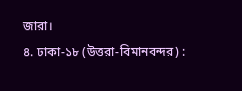জারা।
৪. ঢাকা-১৮ (উত্তরা-বিমানবন্দর) :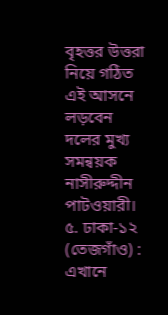বৃহত্তর উত্তরা নিয়ে গঠিত এই আসনে লড়বেন দলের মুখ্য সমন্বয়ক নাসীরুদ্দীন পাটওয়ারী। ৫. ঢাকা-১২ (তেজগাঁও) : এখানে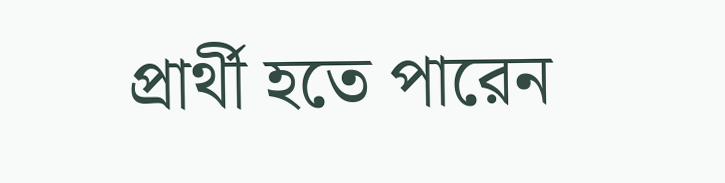প্রার্থী হতে পারেন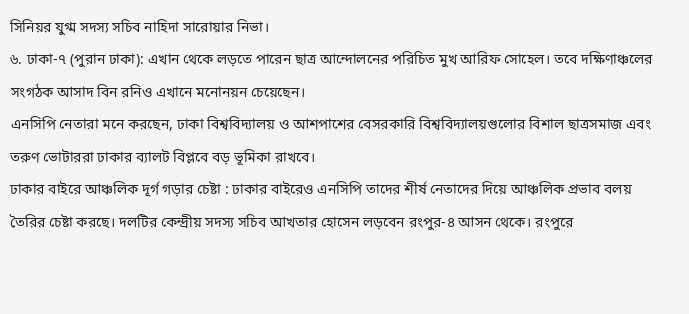সিনিয়র যুগ্ম সদস্য সচিব নাহিদা সারোয়ার নিভা।
৬. ঢাকা-৭ (পুরান ঢাকা): এখান থেকে লড়তে পারেন ছাত্র আন্দোলনের পরিচিত মুখ আরিফ সোহেল। তবে দক্ষিণাঞ্চলের সংগঠক আসাদ বিন রনিও এখানে মনোনয়ন চেয়েছেন।
এনসিপি নেতারা মনে করছেন, ঢাকা বিশ্ববিদ্যালয় ও আশপাশের বেসরকারি বিশ্ববিদ্যালয়গুলোর বিশাল ছাত্রসমাজ এবং তরুণ ভোটাররা ঢাকার ব্যালট বিপ্লবে বড় ভূমিকা রাখবে।
ঢাকার বাইরে আঞ্চলিক দূর্গ গড়ার চেষ্টা : ঢাকার বাইরেও এনসিপি তাদের শীর্ষ নেতাদের দিয়ে আঞ্চলিক প্রভাব বলয় তৈরির চেষ্টা করছে। দলটির কেন্দ্রীয় সদস্য সচিব আখতার হোসেন লড়বেন রংপুর-৪ আসন থেকে। রংপুরে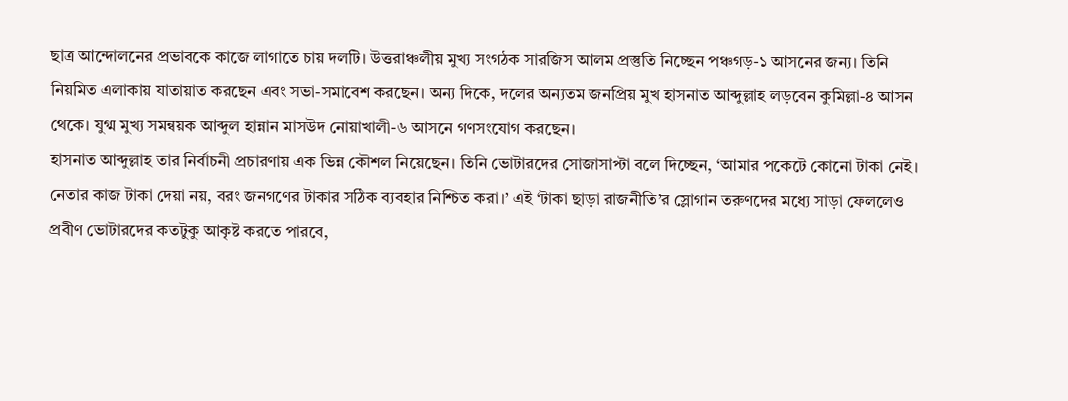ছাত্র আন্দোলনের প্রভাবকে কাজে লাগাতে চায় দলটি। উত্তরাঞ্চলীয় মুখ্য সংগঠক সারজিস আলম প্রস্তুতি নিচ্ছেন পঞ্চগড়-১ আসনের জন্য। তিনি নিয়মিত এলাকায় যাতায়াত করছেন এবং সভা-সমাবেশ করছেন। অন্য দিকে, দলের অন্যতম জনপ্রিয় মুখ হাসনাত আব্দুল্লাহ লড়বেন কুমিল্লা-৪ আসন থেকে। যুগ্ম মুখ্য সমন্বয়ক আব্দুল হান্নান মাসউদ নোয়াখালী-৬ আসনে গণসংযোগ করছেন।
হাসনাত আব্দুল্লাহ তার নির্বাচনী প্রচারণায় এক ভিন্ন কৌশল নিয়েছেন। তিনি ভোটারদের সোজাসাপ্টা বলে দিচ্ছেন, ‘আমার পকেটে কোনো টাকা নেই। নেতার কাজ টাকা দেয়া নয়, বরং জনগণের টাকার সঠিক ব্যবহার নিশ্চিত করা।’ এই ‘টাকা ছাড়া রাজনীতি’র স্লোগান তরুণদের মধ্যে সাড়া ফেললেও প্রবীণ ভোটারদের কতটুকু আকৃষ্ট করতে পারবে,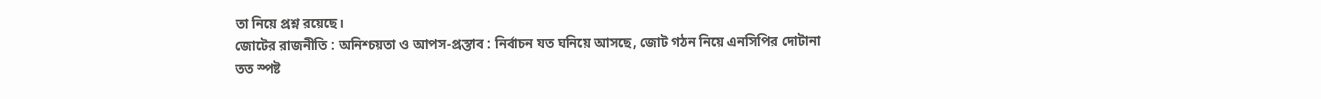তা নিয়ে প্রশ্ন রয়েছে।
জোটের রাজনীতি : অনিশ্চয়তা ও আপস-প্রস্তাব : নির্বাচন যত ঘনিয়ে আসছে, জোট গঠন নিয়ে এনসিপির দোটানা তত স্পষ্ট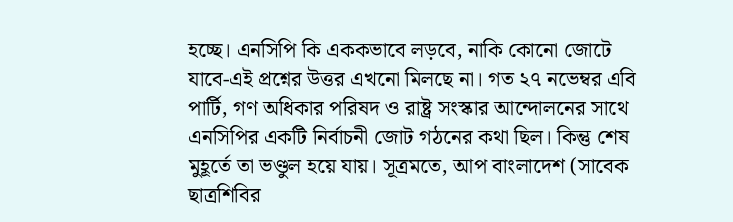হচ্ছে। এনসিপি কি এককভাবে লড়বে, নাকি কোনো জোটে যাবে-এই প্রশ্নের উত্তর এখনো মিলছে না। গত ২৭ নভেম্বর এবি পার্টি, গণ অধিকার পরিষদ ও রাষ্ট্র সংস্কার আন্দোলনের সাথে এনসিপির একটি নির্বাচনী জোট গঠনের কথা ছিল। কিন্তু শেষ মুহূর্তে তা ভণ্ডুল হয়ে যায়। সূত্রমতে, আপ বাংলাদেশ (সাবেক ছাত্রশিবির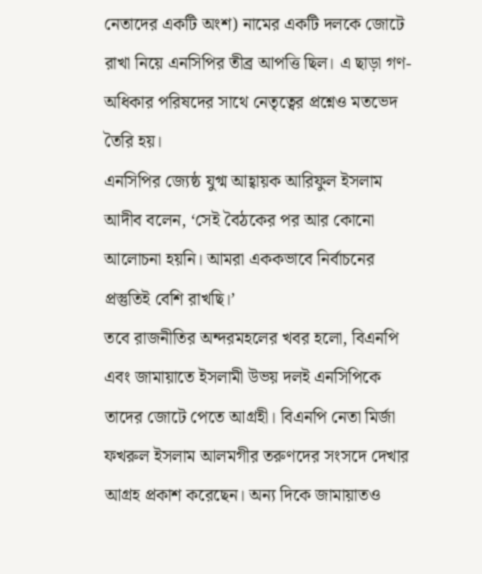নেতাদের একটি অংশ) নামের একটি দলকে জোটে রাখা নিয়ে এনসিপির তীব্র আপত্তি ছিল। এ ছাড়া গণ-অধিকার পরিষদের সাথে নেতৃত্বের প্রশ্নেও মতভেদ তৈরি হয়।
এনসিপির জ্যেষ্ঠ যুগ্ম আহ্বায়ক আরিফুল ইসলাম আদীব বলেন, ‘সেই বৈঠকের পর আর কোনো আলোচনা হয়নি। আমরা এককভাবে নির্বাচনের প্রস্তুতিই বেশি রাখছি।’
তবে রাজনীতির অন্দরমহলের খবর হলো, বিএনপি এবং জামায়াতে ইসলামী উভয় দলই এনসিপিকে তাদের জোটে পেতে আগ্রহী। বিএনপি নেতা মির্জা ফখরুল ইসলাম আলমগীর তরুণদের সংসদে দেখার আগ্রহ প্রকাশ করেছেন। অন্য দিকে জামায়াতও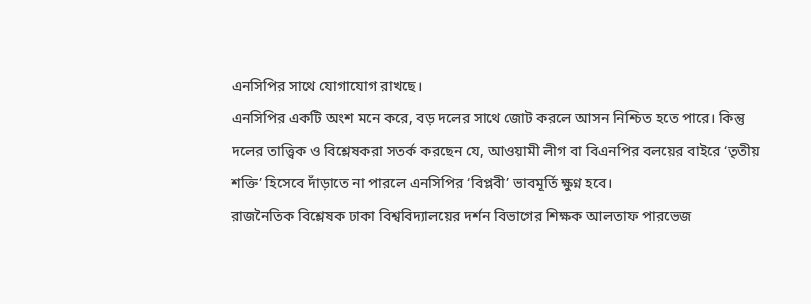এনসিপির সাথে যোগাযোগ রাখছে।
এনসিপির একটি অংশ মনে করে, বড় দলের সাথে জোট করলে আসন নিশ্চিত হতে পারে। কিন্তু দলের তাত্ত্বিক ও বিশ্লেষকরা সতর্ক করছেন যে, আওয়ামী লীগ বা বিএনপির বলয়ের বাইরে ‘তৃতীয় শক্তি’ হিসেবে দাঁড়াতে না পারলে এনসিপির ‘বিপ্লবী’ ভাবমূর্তি ক্ষুণ্ন হবে।
রাজনৈতিক বিশ্লেষক ঢাকা বিশ্ববিদ্যালয়ের দর্শন বিভাগের শিক্ষক আলতাফ পারভেজ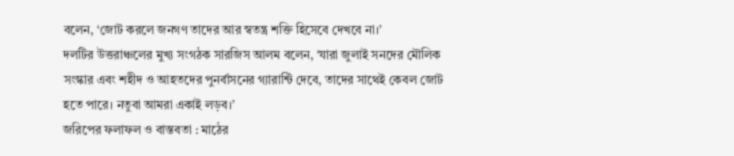বলেন, ‘জোট করলে জনগণ তাদের আর স্বতন্ত্র শক্তি হিসেবে দেখবে না।’
দলটির উত্তরাঞ্চলের মুখ্য সংগঠক সারজিস আলম বলেন, ‘যারা জুলাই সনদের মৌলিক সংস্কার এবং শহীদ ও আহতদের পুনর্বাসনের গ্যারান্টি দেবে, তাদের সাথেই কেবল জোট হতে পারে। নতুবা আমরা একাই লড়ব।’
জরিপের ফলাফল ও বাস্তবতা : মাঠের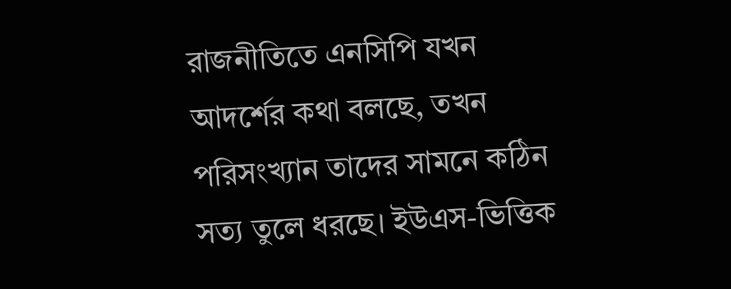রাজনীতিতে এনসিপি যখন আদর্শের কথা বলছে, তখন পরিসংখ্যান তাদের সামনে কঠিন সত্য তুলে ধরছে। ইউএস-ভিত্তিক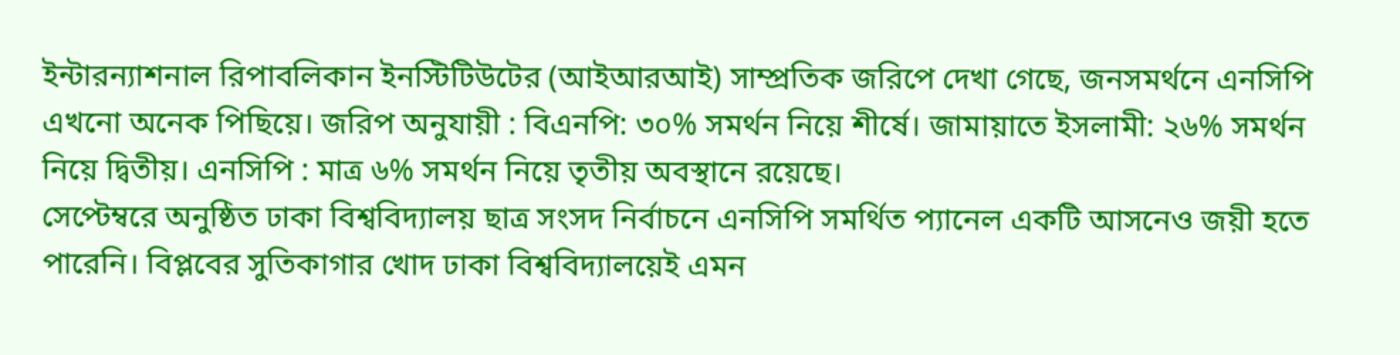ইন্টারন্যাশনাল রিপাবলিকান ইনস্টিটিউটের (আইআরআই) সাম্প্রতিক জরিপে দেখা গেছে, জনসমর্থনে এনসিপি এখনো অনেক পিছিয়ে। জরিপ অনুযায়ী : বিএনপি: ৩০% সমর্থন নিয়ে শীর্ষে। জামায়াতে ইসলামী: ২৬% সমর্থন নিয়ে দ্বিতীয়। এনসিপি : মাত্র ৬% সমর্থন নিয়ে তৃতীয় অবস্থানে রয়েছে।
সেপ্টেম্বরে অনুষ্ঠিত ঢাকা বিশ্ববিদ্যালয় ছাত্র সংসদ নির্বাচনে এনসিপি সমর্থিত প্যানেল একটি আসনেও জয়ী হতে পারেনি। বিপ্লবের সুতিকাগার খোদ ঢাকা বিশ্ববিদ্যালয়েই এমন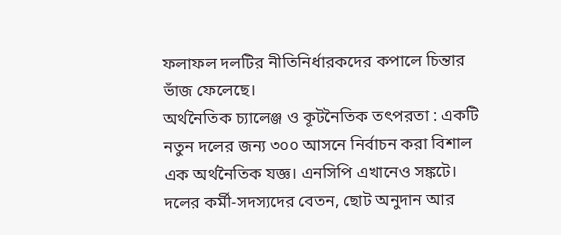ফলাফল দলটির নীতিনির্ধারকদের কপালে চিন্তার ভাঁজ ফেলেছে।
অর্থনৈতিক চ্যালেঞ্জ ও কূটনৈতিক তৎপরতা : একটি নতুন দলের জন্য ৩০০ আসনে নির্বাচন করা বিশাল এক অর্থনৈতিক যজ্ঞ। এনসিপি এখানেও সঙ্কটে। দলের কর্মী-সদস্যদের বেতন, ছোট অনুদান আর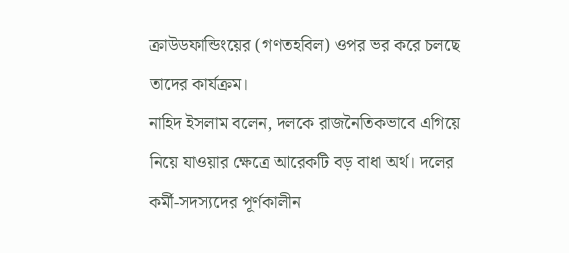ক্রাউডফান্ডিংয়ের (গণতহবিল) ওপর ভর করে চলছে তাদের কার্যক্রম।
নাহিদ ইসলাম বলেন, দলকে রাজনৈতিকভাবে এগিয়ে নিয়ে যাওয়ার ক্ষেত্রে আরেকটি বড় বাধা অর্থ। দলের কর্মী-সদস্যদের পূর্ণকালীন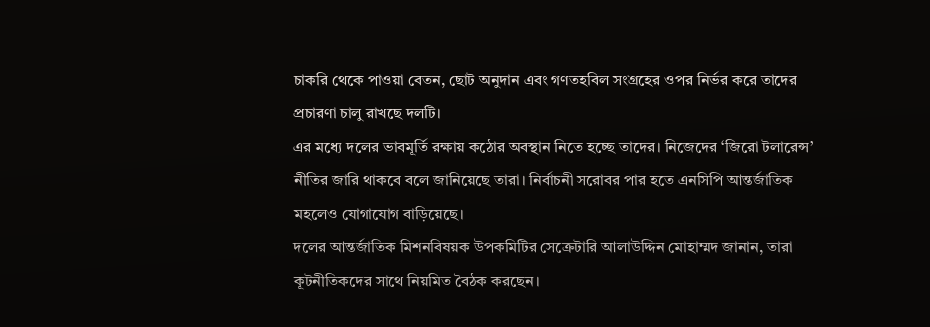চাকরি থেকে পাওয়া বেতন, ছোট অনুদান এবং গণতহবিল সংগ্রহের ওপর নির্ভর করে তাদের প্রচারণা চালু রাখছে দলটি।
এর মধ্যে দলের ভাবমূর্তি রক্ষায় কঠোর অবস্থান নিতে হচ্ছে তাদের। নিজেদের ‘জিরো টলারেন্স’ নীতির জারি থাকবে বলে জানিয়েছে তারা। নির্বাচনী সরোবর পার হতে এনসিপি আন্তর্জাতিক মহলেও যোগাযোগ বাড়িয়েছে।
দলের আন্তর্জাতিক মিশনবিষয়ক উপকমিটির সেক্রেটারি আলাউদ্দিন মোহাম্মদ জানান, তারা কূটনীতিকদের সাথে নিয়মিত বৈঠক করছেন।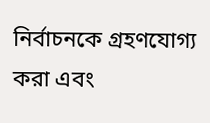নির্বাচনকে গ্রহণযোগ্য করা এবং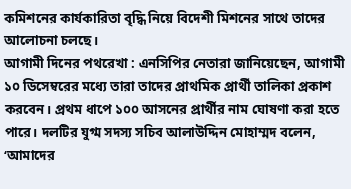কমিশনের কার্যকারিতা বৃদ্ধি নিয়ে বিদেশী মিশনের সাথে তাদের আলোচনা চলছে।
আগামী দিনের পথরেখা : এনসিপির নেতারা জানিয়েছেন, আগামী ১০ ডিসেম্বরের মধ্যে তারা তাদের প্রাথমিক প্রার্থী তালিকা প্রকাশ করবেন। প্রথম ধাপে ১০০ আসনের প্রার্থীর নাম ঘোষণা করা হতে পারে। দলটির যুগ্ম সদস্য সচিব আলাউদ্দিন মোহাম্মদ বলেন, ‘আমাদের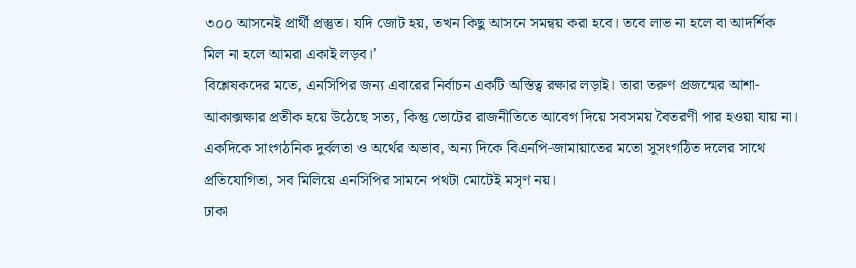৩০০ আসনেই প্রার্থী প্রস্তুত। যদি জোট হয়, তখন কিছু আসনে সমন্বয় করা হবে। তবে লাভ না হলে বা আদর্শিক মিল না হলে আমরা একাই লড়ব।’
বিশ্লেষকদের মতে, এনসিপির জন্য এবারের নির্বাচন একটি অস্তিত্ব রক্ষার লড়াই। তারা তরুণ প্রজন্মের আশা-আকাক্সক্ষার প্রতীক হয়ে উঠেছে সত্য, কিন্তু ভোটের রাজনীতিতে আবেগ দিয়ে সবসময় বৈতরণী পার হওয়া যায় না। একদিকে সাংগঠনিক দুর্বলতা ও অর্থের অভাব, অন্য দিকে বিএনপি-জামায়াতের মতো সুসংগঠিত দলের সাথে প্রতিযোগিতা, সব মিলিয়ে এনসিপির সামনে পথটা মোটেই মসৃণ নয়।
ঢাকা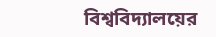বিশ্ববিদ্যালয়ের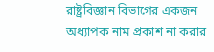রাষ্ট্রবিজ্ঞান বিভাগের একজন অধ্যাপক নাম প্রকাশ না করার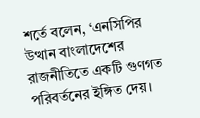শর্তে বলেন, ‘এনসিপির উত্থান বাংলাদেশের রাজনীতিতে একটি গুণগত পরিবর্তনের ইঙ্গিত দেয়।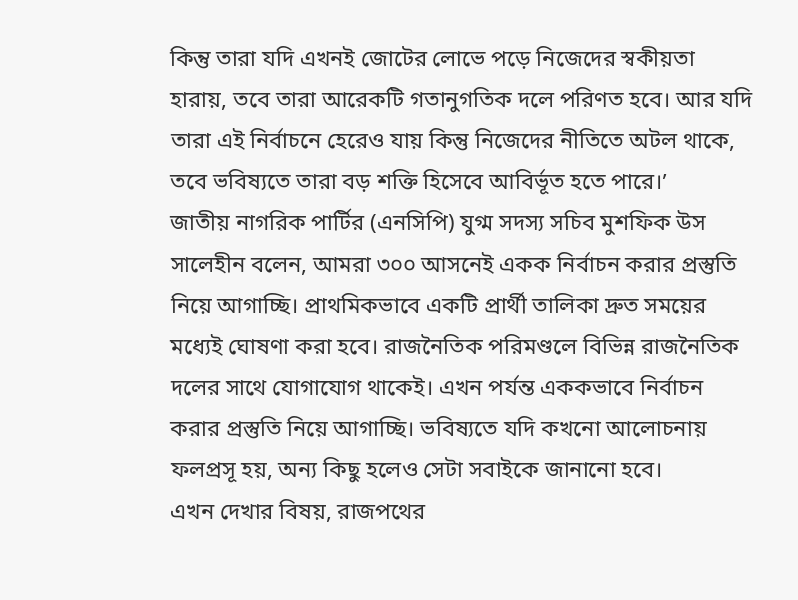কিন্তু তারা যদি এখনই জোটের লোভে পড়ে নিজেদের স্বকীয়তা হারায়, তবে তারা আরেকটি গতানুগতিক দলে পরিণত হবে। আর যদি তারা এই নির্বাচনে হেরেও যায় কিন্তু নিজেদের নীতিতে অটল থাকে, তবে ভবিষ্যতে তারা বড় শক্তি হিসেবে আবির্ভূত হতে পারে।’
জাতীয় নাগরিক পার্টির (এনসিপি) যুগ্ম সদস্য সচিব মুশফিক উস সালেহীন বলেন, আমরা ৩০০ আসনেই একক নির্বাচন করার প্রস্তুতি নিয়ে আগাচ্ছি। প্রাথমিকভাবে একটি প্রার্থী তালিকা দ্রুত সময়ের মধ্যেই ঘোষণা করা হবে। রাজনৈতিক পরিমণ্ডলে বিভিন্ন রাজনৈতিক দলের সাথে যোগাযোগ থাকেই। এখন পর্যন্ত এককভাবে নির্বাচন করার প্রস্তুতি নিয়ে আগাচ্ছি। ভবিষ্যতে যদি কখনো আলোচনায় ফলপ্রসূ হয়, অন্য কিছু হলেও সেটা সবাইকে জানানো হবে।
এখন দেখার বিষয়, রাজপথের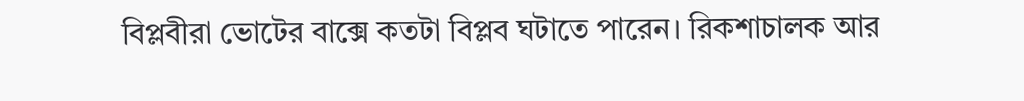বিপ্লবীরা ভোটের বাক্সে কতটা বিপ্লব ঘটাতে পারেন। রিকশাচালক আর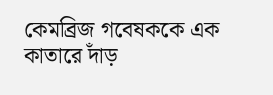কেমব্রিজ গবেষককে এক কাতারে দাঁড়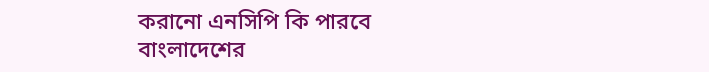করানো এনসিপি কি পারবে বাংলাদেশের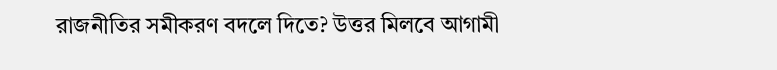রাজনীতির সমীকরণ বদলে দিতে? উত্তর মিলবে আগামী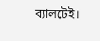ব্যালটেই।